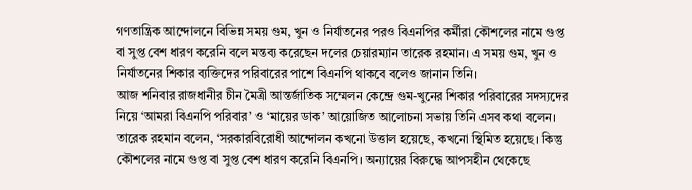গণতান্ত্রিক আন্দোলনে বিভিন্ন সময় গুম, খুন ও নির্যাতনের পরও বিএনপির কর্মীরা কৌশলের নামে গুপ্ত বা সুপ্ত বেশ ধারণ করেনি বলে মন্তব্য করেছেন দলের চেয়ারম্যান তারেক রহমান। এ সময় গুম, খুন ও নির্যাতনের শিকার ব্যক্তিদের পরিবারের পাশে বিএনপি থাকবে বলেও জানান তিনি।
আজ শনিবার রাজধানীর চীন মৈত্রী আন্তর্জাতিক সম্মেলন কেন্দ্রে গুম-খুনের শিকার পরিবারের সদস্যদের নিয়ে ‘আমরা বিএনপি পরিবার’ ও ‘মায়ের ডাক’ আয়োজিত আলোচনা সভায় তিনি এসব কথা বলেন।
তারেক রহমান বলেন, ‘সরকারবিরোধী আন্দোলন কখনো উত্তাল হয়েছে, কখনো স্থিমিত হয়েছে। কিন্তু কৌশলের নামে গুপ্ত বা সুপ্ত বেশ ধারণ করেনি বিএনপি। অন্যায়ের বিরুদ্ধে আপসহীন থেকেছে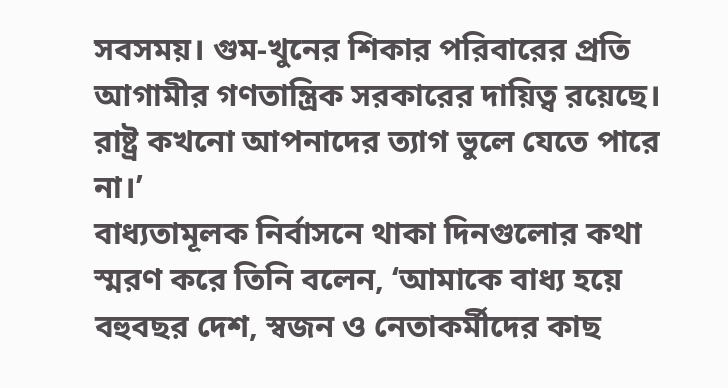সবসময়। গুম-খুনের শিকার পরিবারের প্রতি আগামীর গণতান্ত্রিক সরকারের দায়িত্ব রয়েছে। রাষ্ট্র কখনো আপনাদের ত্যাগ ভুলে যেতে পারে না।’
বাধ্যতামূলক নির্বাসনে থাকা দিনগুলোর কথা স্মরণ করে তিনি বলেন, ‘আমাকে বাধ্য হয়ে বহুবছর দেশ, স্বজন ও নেতাকর্মীদের কাছ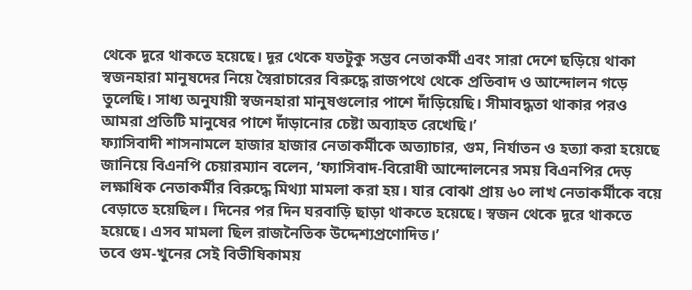থেকে দূরে থাকতে হয়েছে। দূর থেকে যতটুকু সম্ভব নেতাকর্মী এবং সারা দেশে ছড়িয়ে থাকা স্বজনহারা মানুষদের নিয়ে স্বৈরাচারের বিরুদ্ধে রাজপথে থেকে প্রতিবাদ ও আন্দোলন গড়ে তুলেছি। সাধ্য অনুযায়ী স্বজনহারা মানুষগুলোর পাশে দাঁড়িয়েছি। সীমাবদ্ধতা থাকার পরও আমরা প্রতিটি মানুষের পাশে দাঁড়ানোর চেষ্টা অব্যাহত রেখেছি।’
ফ্যাসিবাদী শাসনামলে হাজার হাজার নেতাকর্মীকে অত্যাচার, গুম, নির্যাতন ও হত্যা করা হয়েছে জানিয়ে বিএনপি চেয়ারম্যান বলেন, ‘ফ্যাসিবাদ-বিরোধী আন্দোলনের সময় বিএনপির দেড় লক্ষাধিক নেতাকর্মীর বিরুদ্ধে মিথ্যা মামলা করা হয়। যার বোঝা প্রায় ৬০ লাখ নেতাকর্মীকে বয়ে বেড়াতে হয়েছিল। দিনের পর দিন ঘরবাড়ি ছাড়া থাকতে হয়েছে। স্বজন থেকে দূরে থাকতে হয়েছে। এসব মামলা ছিল রাজনৈতিক উদ্দেশ্যপ্রণোদিত।’
তবে গুম-খুনের সেই বিভীষিকাময়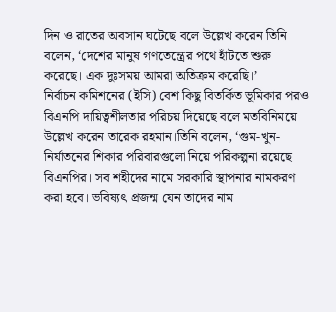দিন ও রাতের অবসান ঘটেছে বলে উল্লেখ করেন তিনি বলেন, ‘দেশের মানুষ গণতেন্ত্রের পথে হাঁটতে শুরু করেছে। এক দুঃসময় আমরা অতিক্রম করেছি।’
নির্বাচন কমিশনের (ইসি) বেশ কিছু বিতর্কিত ভূমিকার পরও বিএনপি দায়িত্বশীলতার পরিচয় দিয়েছে বলে মতবিনিময়ে উল্লেখ করেন তারেক রহমান।তিনি বলেন, ‘গুম-খুন-নির্যাতনের শিকার পরিবারগুলো নিয়ে পরিকল্পনা রয়েছে বিএনপির। সব শহীদের নামে সরকারি স্থাপনার নামকরণ করা হবে। ভবিষ্যৎ প্রজন্ম যেন তাদের নাম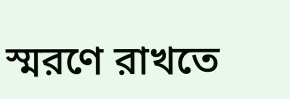স্মরণে রাখতে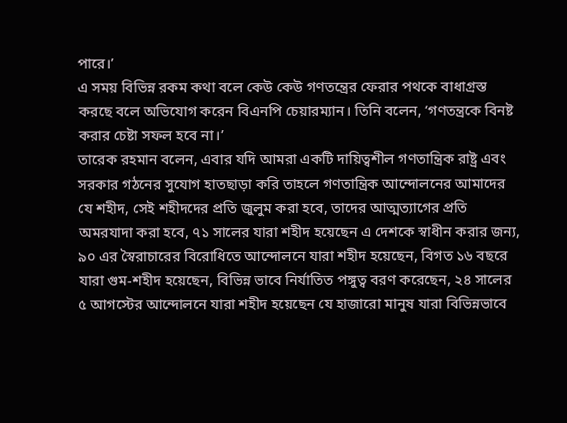পারে।’
এ সময় বিভিন্ন রকম কথা বলে কেউ কেউ গণতন্ত্রের ফেরার পথকে বাধাগ্রস্ত করছে বলে অভিযোগ করেন বিএনপি চেয়ারম্যান। তিনি বলেন, ‘গণতন্ত্রকে বিনষ্ট করার চেষ্টা সফল হবে না।’
তারেক রহমান বলেন, এবার যদি আমরা একটি দায়িত্বশীল গণতান্ত্রিক রাষ্ট্র এবং সরকার গঠনের সুযোগ হাতছাড়া করি তাহলে গণতান্ত্রিক আন্দোলনের আমাদের যে শহীদ, সেই শহীদদের প্রতি জুলুম করা হবে, তাদের আত্মত্যাগের প্রতি অমরযাদা করা হবে, ৭১ সালের যারা শহীদ হয়েছেন এ দেশকে স্বাধীন করার জন্য, ৯০ এর স্বৈরাচারের বিরোধিতে আন্দোলনে যারা শহীদ হয়েছেন, বিগত ১৬ বছরে যারা গুম-শহীদ হয়েছেন, বিভিন্ন ভাবে নির্যাতিত পঙ্গুত্ব বরণ করেছেন, ২৪ সালের ৫ আগস্টের আন্দোলনে যারা শহীদ হয়েছেন যে হাজারো মানুষ যারা বিভিন্নভাবে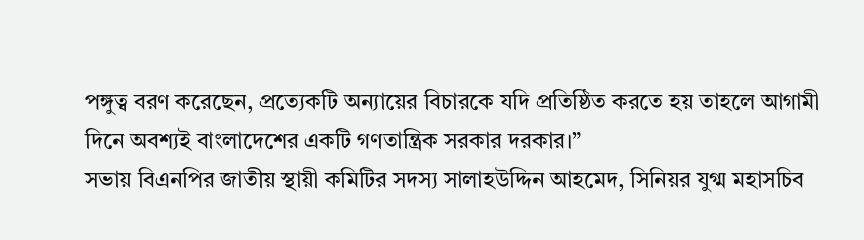পঙ্গুত্ব বরণ করেছেন, প্রত্যেকটি অন্যায়ের বিচারকে যদি প্রতিষ্ঠিত করতে হয় তাহলে আগামী দিনে অবশ্যই বাংলাদেশের একটি গণতান্ত্রিক সরকার দরকার।”
সভায় বিএনপির জাতীয় স্থায়ী কমিটির সদস্য সালাহউদ্দিন আহমেদ, সিনিয়র যুগ্ম মহাসচিব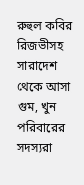রুহুল কবির রিজভীসহ সারাদেশ থেকে আসা গুম, খুন পরিবারের সদস্যরা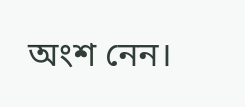অংশ নেন।